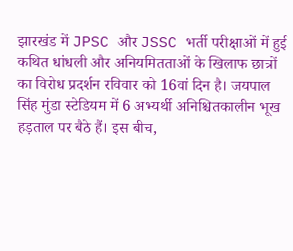झारखंड में JPSC और JSSC भर्ती परीक्षाओं में हुई कथित धांधली और अनियमितताओं के खिलाफ छात्रों का विरोध प्रदर्शन रविवार को 16वां दिन है। जयपाल सिंह मुंडा स्टेडियम में 6 अभ्यर्थी अनिश्चितकालीन भूख हड़ताल पर बैठे हैं। इस बीच,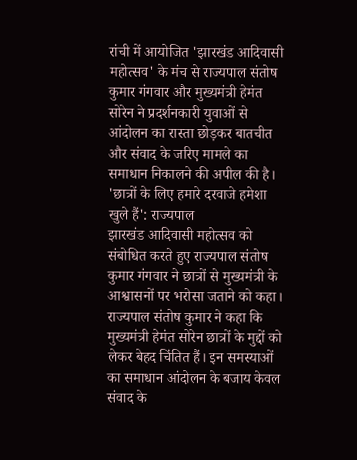रांची में आयोजित 'झारखंड आदिवासी महोत्सव' के मंच से राज्यपाल संतोष कुमार गंगवार और मुख्यमंत्री हेमंत सोरेन ने प्रदर्शनकारी युवाओं से आंदोलन का रास्ता छोड़कर बातचीत और संवाद के जरिए मामले का समाधान निकालने की अपील की है।
'छात्रों के लिए हमारे दरवाजे हमेशा खुले हैं': राज्यपाल
झारखंड आदिवासी महोत्सव को संबोधित करते हुए राज्यपाल संतोष कुमार गंगवार ने छात्रों से मुख्यमंत्री के आश्वासनों पर भरोसा जताने को कहा। राज्यपाल संतोष कुमार ने कहा कि मुख्यमंत्री हेमंत सोरेन छात्रों के मुद्दों को लेकर बेहद चिंतित हैं। इन समस्याओं का समाधान आंदोलन के बजाय केवल संवाद के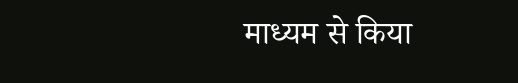माध्यम से किया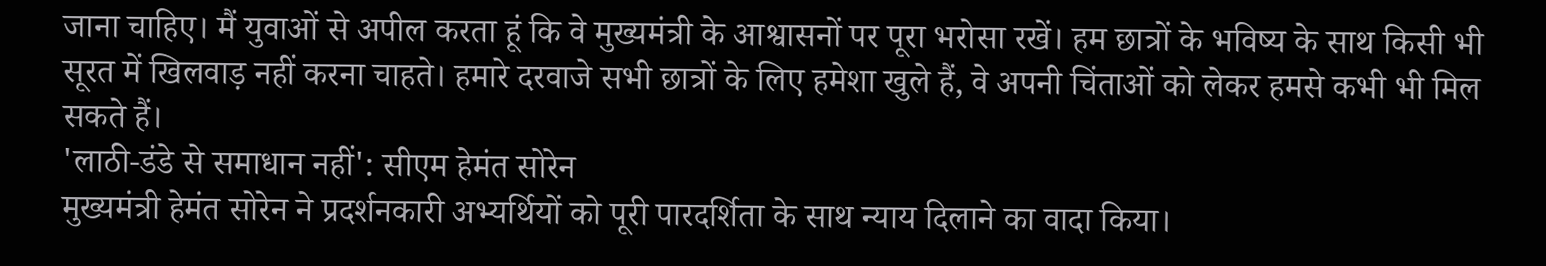जाना चाहिए। मैं युवाओं से अपील करता हूं कि वे मुख्यमंत्री के आश्वासनों पर पूरा भरोसा रखें। हम छात्रों के भविष्य के साथ किसी भी सूरत में खिलवाड़ नहीं करना चाहते। हमारे दरवाजे सभी छात्रों के लिए हमेशा खुले हैं, वे अपनी चिंताओं को लेकर हमसे कभी भी मिल सकते हैं।
'लाठी-डंडे से समाधान नहीं': सीएम हेमंत सोरेन
मुख्यमंत्री हेमंत सोरेन ने प्रदर्शनकारी अभ्यर्थियों को पूरी पारदर्शिता के साथ न्याय दिलाने का वादा किया।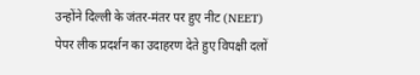उन्होंने दिल्ली के जंतर-मंतर पर हुए नीट (NEET) पेपर लीक प्रदर्शन का उदाहरण देते हुए विपक्षी दलों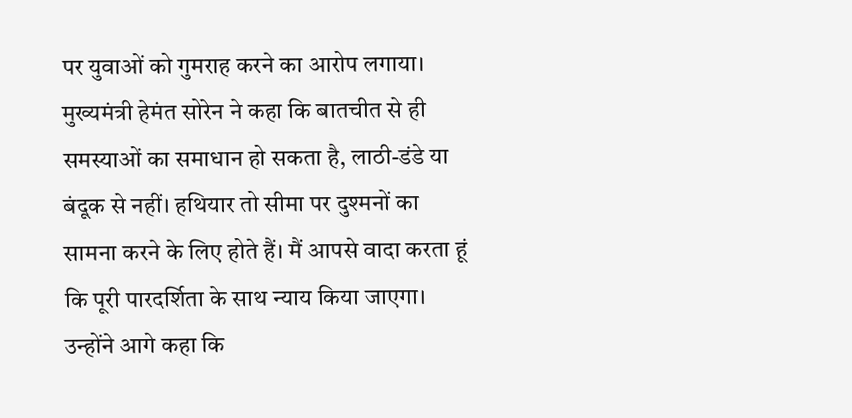पर युवाओं को गुमराह करने का आरोप लगाया।
मुख्यमंत्री हेमंत सोरेन ने कहा कि बातचीत से ही समस्याओं का समाधान हो सकता है, लाठी-डंडे या बंदूक से नहीं। हथियार तो सीमा पर दुश्मनों का सामना करने के लिए होते हैं। मैं आपसे वादा करता हूं कि पूरी पारदर्शिता के साथ न्याय किया जाएगा। उन्होंने आगे कहा कि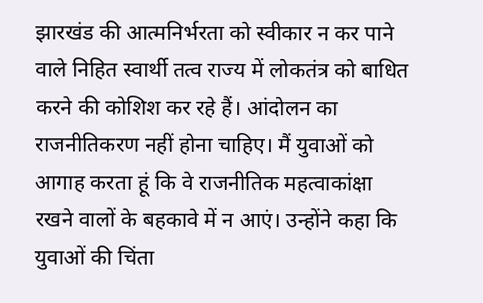झारखंड की आत्मनिर्भरता को स्वीकार न कर पाने वाले निहित स्वार्थी तत्व राज्य में लोकतंत्र को बाधित करने की कोशिश कर रहे हैं। आंदोलन का राजनीतिकरण नहीं होना चाहिए। मैं युवाओं को आगाह करता हूं कि वे राजनीतिक महत्वाकांक्षा रखने वालों के बहकावे में न आएं। उन्होंने कहा कि युवाओं की चिंता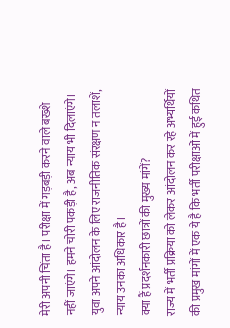मेरी अपनी चिंता है। परीक्षा में गड़बड़ी करने वाले बख्शे नहीं जाएंगे। हमने चोरी पकड़ी है, अब न्याय भी दिलाएंगे। युवा अपने आंदोलन के लिए राजनीतिक संरक्षण न तलाशें, न्याय उनका अधिकार है।
क्या हैं प्रदर्शनकारी छात्रों की मुख्य मांगें?
राज्य में भर्ती प्रक्रिया को लेकर आंदोलन कर रहे अभ्यर्थियों की प्रमुख मांगों में एक ये है कि भर्ती परीक्षाओं में हुई कथित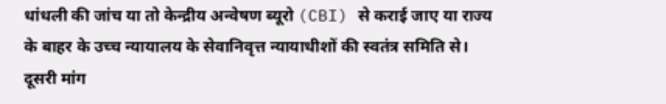धांधली की जांच या तो केन्द्रीय अन्वेषण ब्यूरो (CBI) से कराई जाए या राज्य के बाहर के उच्च न्यायालय के सेवानिवृत्त न्यायाधीशों की स्वतंत्र समिति से। दूसरी मांग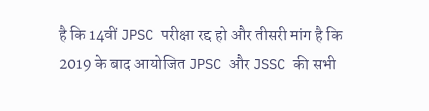है कि 14वीं JPSC परीक्षा रद्द हो और तीसरी मांग है कि 2019 के बाद आयोजित JPSC और JSSC की सभी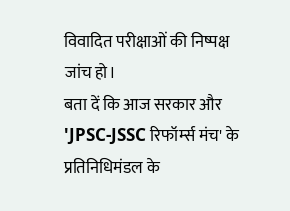विवादित परीक्षाओं की निष्पक्ष जांच हो।
बता दें कि आज सरकार और 'JPSC-JSSC रिफॉर्म्स मंच' के प्रतिनिधिमंडल के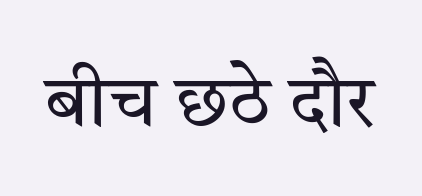बीच छठे दौर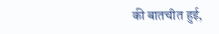की बातचीत हुई,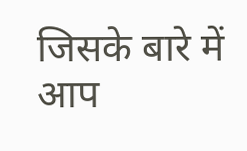जिसके बारे में आप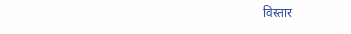विस्तार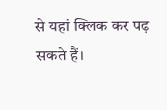से यहां क्लिक कर पढ़ सकते हैं।